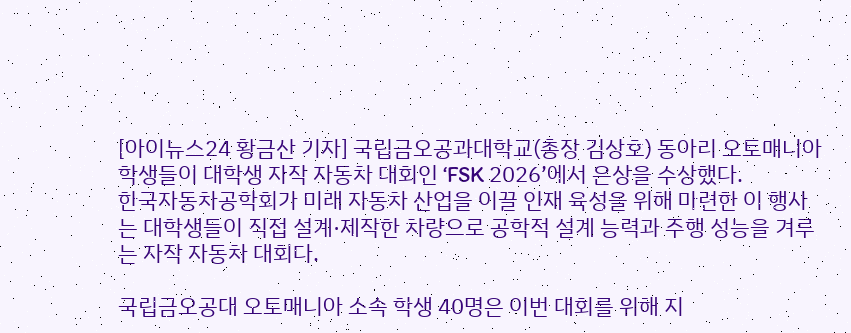[아이뉴스24 황금산 기자] 국립금오공과대학교(총장 김상호) 동아리 오토매니아 학생들이 대학생 자작 자동차 대회인 ‘FSK 2026’에서 은상을 수상했다.
한국자동차공학회가 미래 자동차 산업을 이끌 인재 육성을 위해 마련한 이 행사는 대학생들이 직접 설계·제작한 차량으로 공학적 설계 능력과 주행 성능을 겨루는 자작 자동차 대회다.

국립금오공대 오토매니아 소속 학생 40명은 이번 대회를 위해 지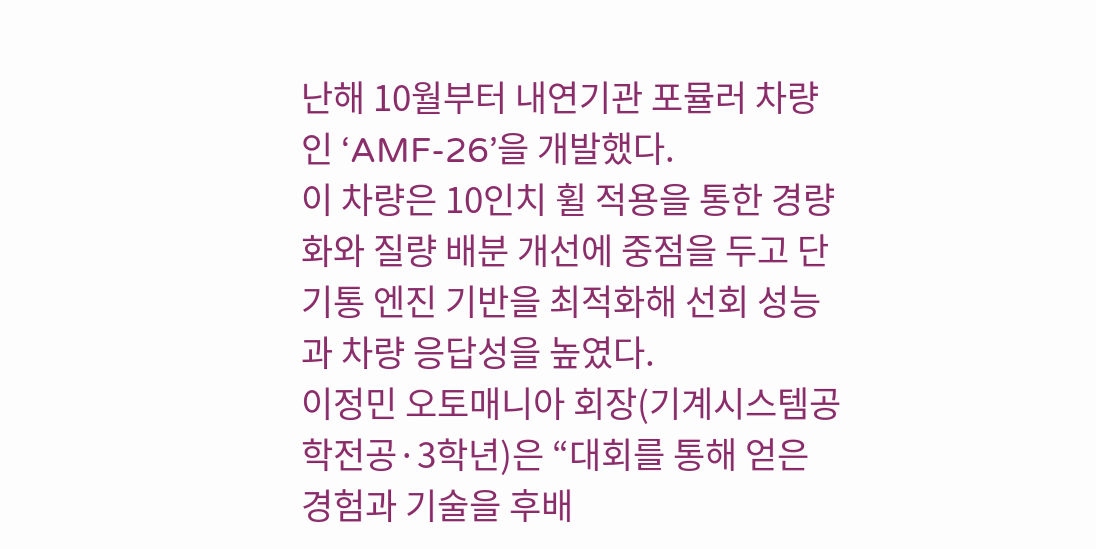난해 10월부터 내연기관 포뮬러 차량인 ‘AMF-26’을 개발했다.
이 차량은 10인치 휠 적용을 통한 경량화와 질량 배분 개선에 중점을 두고 단기통 엔진 기반을 최적화해 선회 성능과 차량 응답성을 높였다.
이정민 오토매니아 회장(기계시스템공학전공·3학년)은 “대회를 통해 얻은 경험과 기술을 후배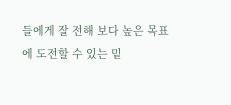들에게 잘 전해 보다 높은 목표에 도전할 수 있는 밑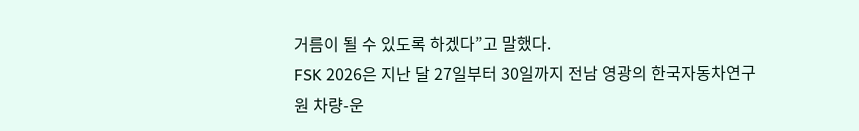거름이 될 수 있도록 하겠다”고 말했다.
FSK 2026은 지난 달 27일부터 30일까지 전남 영광의 한국자동차연구원 차량-운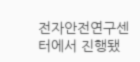전자안전연구센터에서 진행됐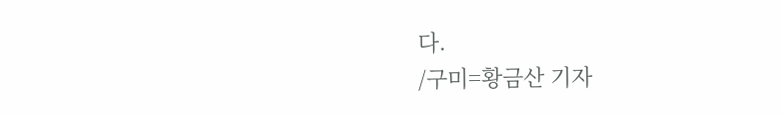다.
/구미=황금산 기자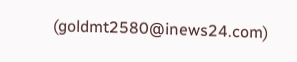(goldmt2580@inews24.com)